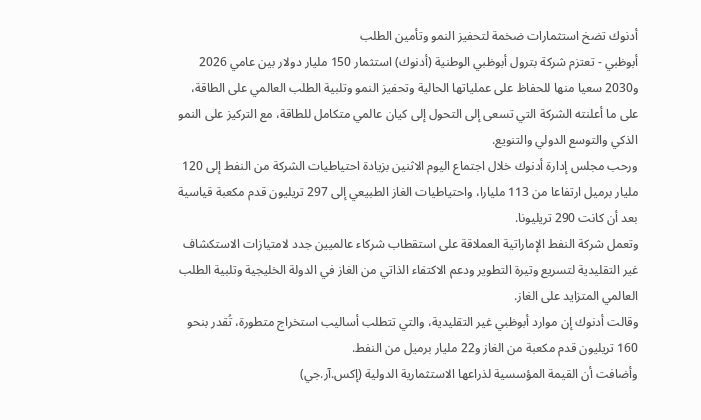أدنوك تضخ استثمارات ضخمة لتحفيز النمو وتأمين الطلب
أبوظبي - تعتزم شركة بترول أبوظبي الوطنية (أدنوك) استثمار 150 مليار دولار بين عامي 2026 و2030 سعيا منها للحفاظ على عملياتها الحالية وتحفيز النمو وتلبية الطلب العالمي على الطاقة، على ما أعلنته الشركة التي تسعى إلى التحول إلى كيان عالمي متكامل للطاقة، مع التركيز على النمو الذكي والتوسع الدولي والتنويع.
ورحب مجلس إدارة أدنوك خلال اجتماع اليوم الاثنين بزيادة احتياطيات الشركة من النفط إلى 120 مليار برميل ارتفاعا من 113 مليارا، واحتياطيات الغاز الطبيعي إلى 297 تريليون قدم مكعبة قياسية بعد أن كانت 290 تريليونا.
وتعمل شركة النفط الإماراتية العملاقة على استقطاب شركاء عالميين جدد لامتيازات الاستكشاف غير التقليدية لتسريع وتيرة التطوير ودعم الاكتفاء الذاتي من الغاز في الدولة الخليجية وتلبية الطلب العالمي المتزايد على الغاز.
وقالت أدنوك إن موارد أبوظبي غير التقليدية، والتي تتطلب أساليب استخراج متطورة، تُقدر بنحو 160 تريليون قدم مكعبة من الغاز و22 مليار برميل من النفط.
وأضافت أن القيمة المؤسسية لذراعها الاستثمارية الدولية (إكس.آر.جي)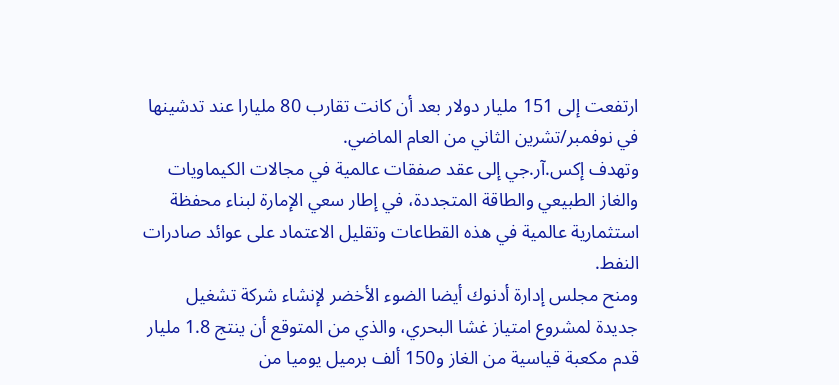ارتفعت إلى 151 مليار دولار بعد أن كانت تقارب 80 مليارا عند تدشينها في نوفمبر/تشرين الثاني من العام الماضي.
وتهدف إكس.آر.جي إلى عقد صفقات عالمية في مجالات الكيماويات والغاز الطبيعي والطاقة المتجددة، في إطار سعي الإمارة لبناء محفظة استثمارية عالمية في هذه القطاعات وتقليل الاعتماد على عوائد صادرات النفط.
ومنح مجلس إدارة أدنوك أيضا الضوء الأخضر لإنشاء شركة تشغيل جديدة لمشروع امتياز غشا البحري، والذي من المتوقع أن ينتج 1.8 مليار قدم مكعبة قياسية من الغاز و150 ألف برميل يوميا من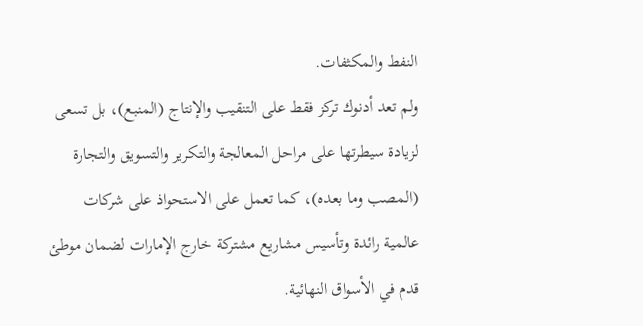النفط والمكثفات.
ولم تعد أدنوك تركز فقط على التنقيب والإنتاج (المنبع)، بل تسعى لزيادة سيطرتها على مراحل المعالجة والتكرير والتسويق والتجارة (المصب وما بعده)، كما تعمل على الاستحواذ على شركات عالمية رائدة وتأسيس مشاريع مشتركة خارج الإمارات لضمان موطئ قدم في الأسواق النهائية.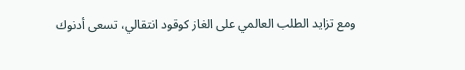ومع تزايد الطلب العالمي على الغاز كوقود انتقالي، تسعى أدنوك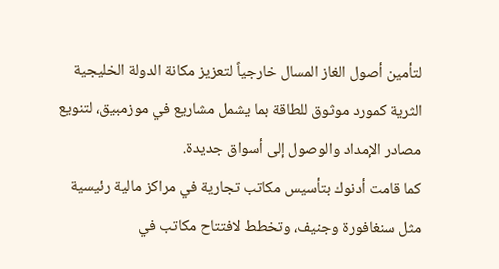لتأمين أصول الغاز المسال خارجياً لتعزيز مكانة الدولة الخليجية الثرية كمورد موثوق للطاقة بما يشمل مشاريع في موزمبيق، لتنويع مصادر الإمداد والوصول إلى أسواق جديدة.
كما قامت أدنوك بتأسيس مكاتب تجارية في مراكز مالية رئيسية مثل سنغافورة وجنيف، وتخطط لافتتاح مكاتب في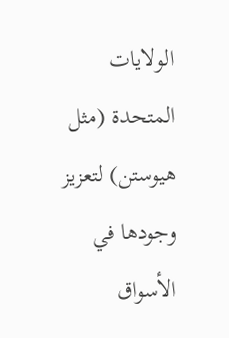الولايات المتحدة (مثل هيوستن) لتعزيز وجودها في الأسواق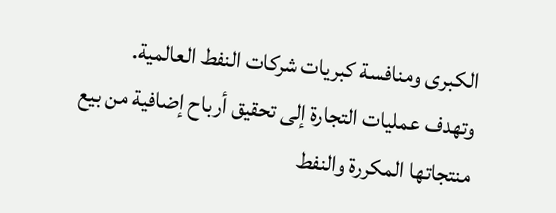الكبرى ومنافسة كبريات شركات النفط العالمية.
وتهدف عمليات التجارة إلى تحقيق أرباح إضافية من بيع منتجاتها المكررة والنفط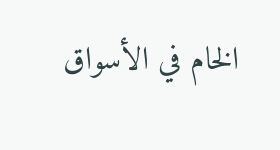الخام في الأسواق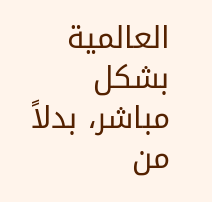العالمية بشكل مباشر، بدلاً من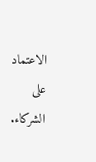الاعتماد على الشركاء.